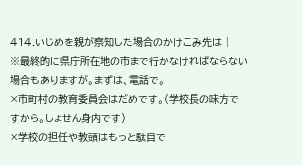414.いじめを親が察知した場合のかけこみ先は |
※最終的に県庁所在地の市まで行かなければならない場合もありますが。まずは、電話で。
×市町村の教育委員会はだめです。(学校長の味方ですから。しょせん身内です)
×学校の担任や教頭はもっと駄目で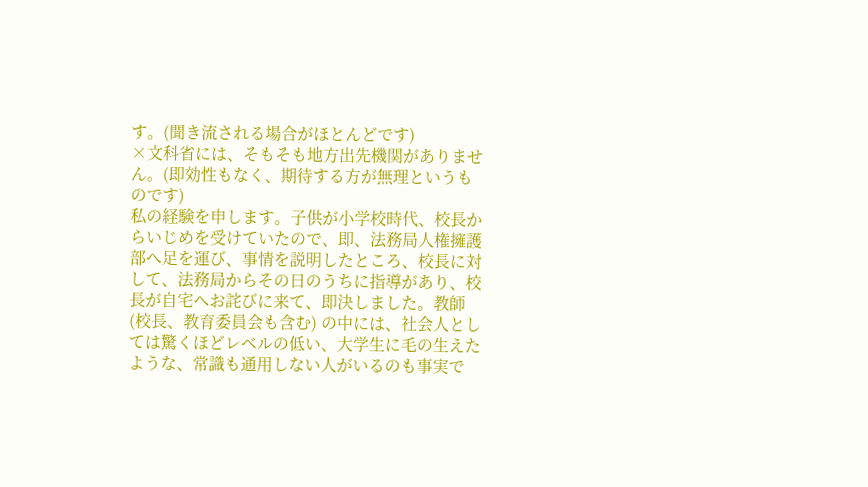す。(聞き流される場合がほとんどです)
×文科省には、そもそも地方出先機関がありません。(即効性もなく、期待する方が無理というものです)
私の経験を申します。子供が小学校時代、校長からいじめを受けていたので、即、法務局人権擁護部へ足を運び、事情を説明したところ、校長に対して、法務局からその日のうちに指導があり、校長が自宅へお詫びに来て、即決しました。教師 (校長、教育委員会も含む) の中には、社会人としては驚くほどレベルの低い、大学生に毛の生えたような、常識も通用しない人がいるのも事実で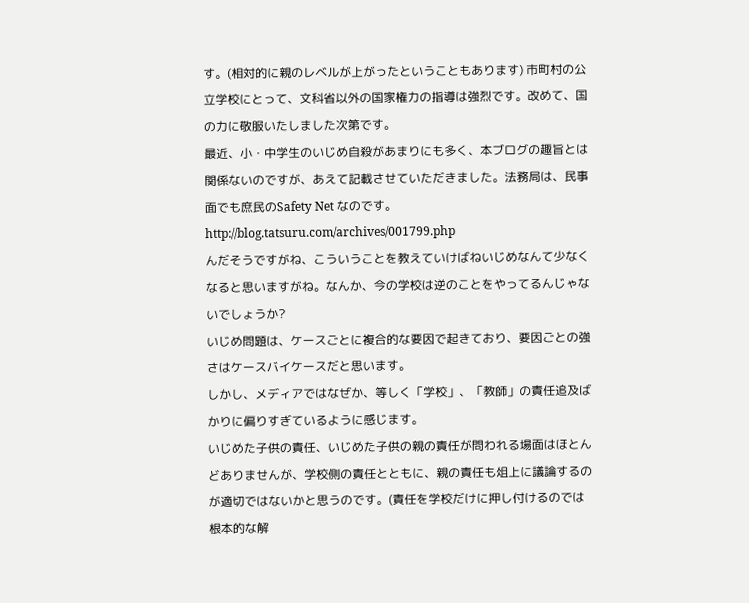す。(相対的に親のレベルが上がったということもあります) 市町村の公立学校にとって、文科省以外の国家権力の指導は強烈です。改めて、国の力に敬服いたしました次第です。
最近、小・中学生のいじめ自殺があまりにも多く、本ブログの趣旨とは関係ないのですが、あえて記載させていただきました。法務局は、民事面でも庶民のSafety Net なのです。
http://blog.tatsuru.com/archives/001799.php
んだそうですがね、こういうことを教えていけばねいじめなんて少なくなると思いますがね。なんか、今の学校は逆のことをやってるんじゃないでしょうか?
いじめ問題は、ケースごとに複合的な要因で起きており、要因ごとの強さはケースバイケースだと思います。
しかし、メディアではなぜか、等しく「学校」、「教師」の責任追及ばかりに偏りすぎているように感じます。
いじめた子供の責任、いじめた子供の親の責任が問われる場面はほとんどありませんが、学校側の責任とともに、親の責任も俎上に議論するのが適切ではないかと思うのです。(責任を学校だけに押し付けるのでは根本的な解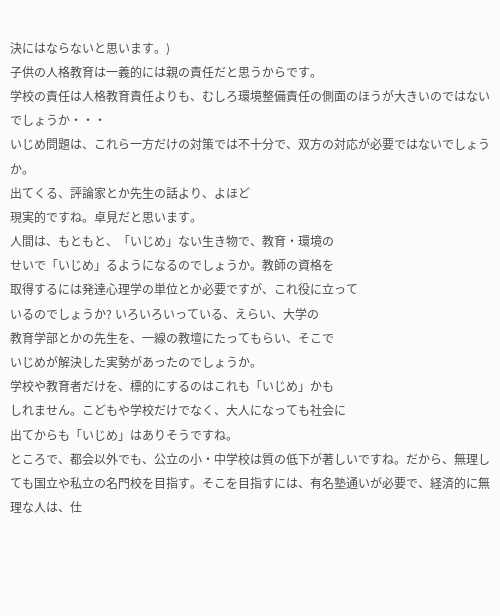決にはならないと思います。)
子供の人格教育は一義的には親の責任だと思うからです。
学校の責任は人格教育責任よりも、むしろ環境整備責任の側面のほうが大きいのではないでしょうか・・・
いじめ問題は、これら一方だけの対策では不十分で、双方の対応が必要ではないでしょうか。
出てくる、評論家とか先生の話より、よほど
現実的ですね。卓見だと思います。
人間は、もともと、「いじめ」ない生き物で、教育・環境の
せいで「いじめ」るようになるのでしょうか。教師の資格を
取得するには発達心理学の単位とか必要ですが、これ役に立って
いるのでしょうか? いろいろいっている、えらい、大学の
教育学部とかの先生を、一線の教壇にたってもらい、そこで
いじめが解決した実勢があったのでしょうか。
学校や教育者だけを、標的にするのはこれも「いじめ」かも
しれません。こどもや学校だけでなく、大人になっても社会に
出てからも「いじめ」はありそうですね。
ところで、都会以外でも、公立の小・中学校は質の低下が著しいですね。だから、無理しても国立や私立の名門校を目指す。そこを目指すには、有名塾通いが必要で、経済的に無理な人は、仕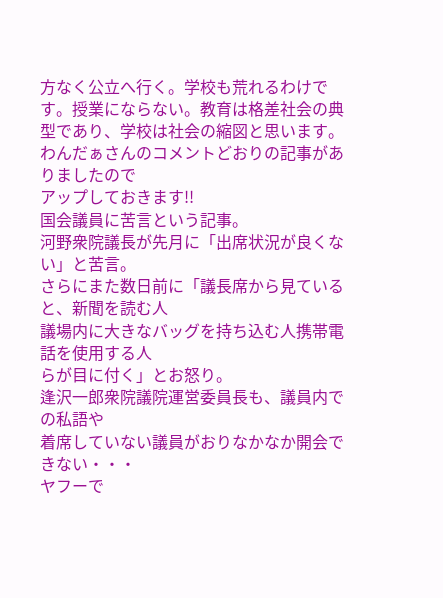方なく公立へ行く。学校も荒れるわけです。授業にならない。教育は格差社会の典型であり、学校は社会の縮図と思います。
わんだぁさんのコメントどおりの記事がありましたので
アップしておきます!!
国会議員に苦言という記事。
河野衆院議長が先月に「出席状況が良くない」と苦言。
さらにまた数日前に「議長席から見ていると、新聞を読む人
議場内に大きなバッグを持ち込む人携帯電話を使用する人
らが目に付く」とお怒り。
逢沢一郎衆院議院運営委員長も、議員内での私語や
着席していない議員がおりなかなか開会できない・・・
ヤフーで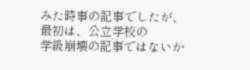みた時事の記事でしたが、最初は、公立学校の
学級崩壊の記事ではないか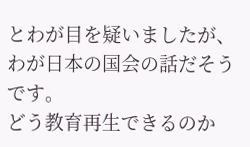とわが目を疑いましたが、
わが日本の国会の話だそうです。
どう教育再生できるのか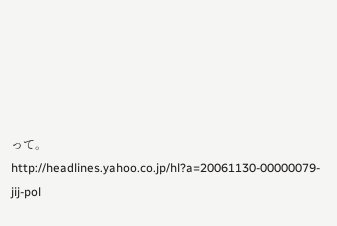って。
http://headlines.yahoo.co.jp/hl?a=20061130-00000079-jij-pol